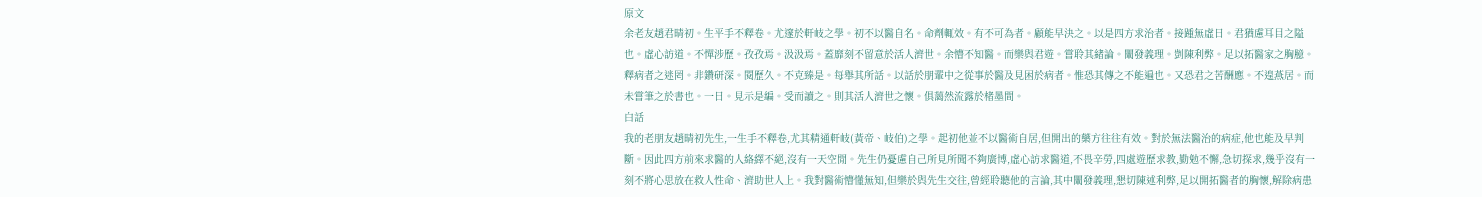原文
余老友趙君晴初。生平手不釋卷。尤邃於軒岐之學。初不以醫自名。命劑輒效。有不可為者。顧能早決之。以是四方求治者。接踵無虛日。君猶慮耳目之隘也。虛心訪道。不憚涉歷。孜孜焉。汲汲焉。蓋靡刻不留意於活人濟世。余懵不知醫。而樂與君遊。嘗聆其緒論。闡發義理。剴陳利弊。足以拓醫家之胸臆。釋病者之迷罔。非鑽研深。閱歷久。不克臻是。每舉其所話。以話於朋輩中之從事於醫及見困於病者。惟恐其傳之不能遍也。又恐君之苦酬應。不遑燕居。而未嘗筆之於書也。一日。見示是編。受而讀之。則其活人濟世之懷。俱藹然流露於楮墨間。
白話
我的老朋友趙晴初先生,一生手不釋卷,尤其精通軒岐(黃帝、岐伯)之學。起初他並不以醫術自居,但開出的藥方往往有效。對於無法醫治的病症,他也能及早判斷。因此四方前來求醫的人絡繹不絕,沒有一天空閒。先生仍憂慮自己所見所聞不夠廣博,虛心訪求醫道,不畏辛勞,四處遊歷求教,勤勉不懈,急切探求,幾乎沒有一刻不將心思放在救人性命、濟助世人上。我對醫術懵懂無知,但樂於與先生交往,曾經聆聽他的言論,其中闡發義理,懇切陳述利弊,足以開拓醫者的胸懷,解除病患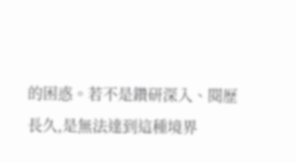的困惑。若不是鑽研深入、閱歷長久,是無法達到這種境界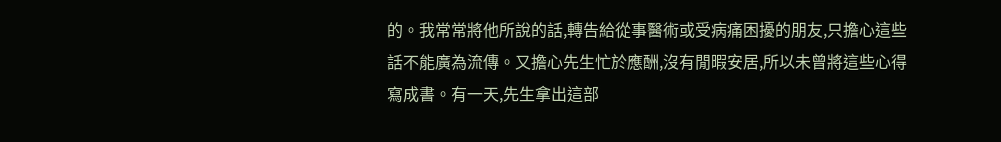的。我常常將他所說的話,轉告給從事醫術或受病痛困擾的朋友,只擔心這些話不能廣為流傳。又擔心先生忙於應酬,沒有閒暇安居,所以未曾將這些心得寫成書。有一天,先生拿出這部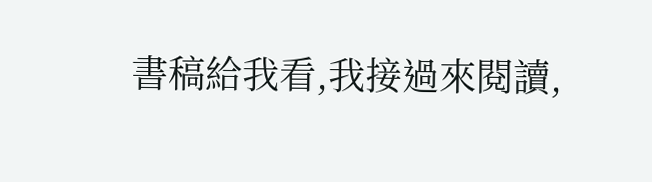書稿給我看,我接過來閱讀,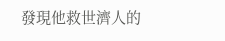發現他救世濟人的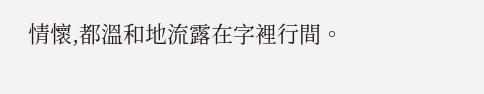情懷,都溫和地流露在字裡行間。